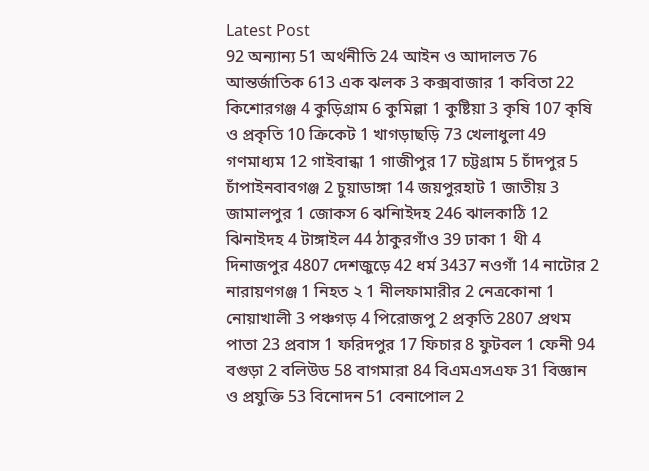Latest Post
92 অন্যান্য 51 অর্থনীতি 24 আইন ও আদালত 76 আন্তর্জাতিক 613 এক ঝলক 3 কক্সবাজার 1 কবিতা 22 কিশোরগঞ্জ 4 কুড়িগ্রাম 6 কুমিল্লা 1 কুষ্টিয়া 3 কৃষি 107 কৃষি ও প্রকৃতি 10 ক্রিকেট 1 খাগড়াছড়ি 73 খেলাধুলা 49 গণমাধ্যম 12 গাইবান্ধা 1 গাজীপুর 17 চট্টগ্রাম 5 চাঁদপুর 5 চাঁপাইনবাবগঞ্জ 2 চুয়াডাঙ্গা 14 জয়পুরহাট 1 জাতীয় 3 জামালপুর 1 জোকস 6 ঝনিাইদহ 246 ঝালকাঠি 12 ঝিনাইদহ 4 টাঙ্গাইল 44 ঠাকুরগাঁও 39 ঢাকা 1 থী 4 দিনাজপুর 4807 দেশজুড়ে 42 ধর্ম 3437 নওগাঁ 14 নাটোর 2 নারায়ণগঞ্জ 1 নিহত ২ 1 নীলফামারীর 2 নেত্রকোনা 1 নোয়াখালী 3 পঞ্চগড় 4 পিরোজপু 2 প্রকৃতি 2807 প্রথম পাতা 23 প্রবাস 1 ফরিদপুর 17 ফিচার 8 ফুটবল 1 ফেনী 94 বগুড়া 2 বলিউড 58 বাগমারা 84 বিএমএসএফ 31 বিজ্ঞান ও প্রযুক্তি 53 বিনোদন 51 বেনাপোল 2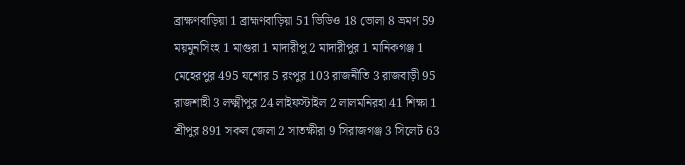ব্রাক্ষণবাড়িয়া 1 ব্রাহ্মণবাড়িয়া 51 ভিডিও 18 ভোলা 8 ভ্রমণ 59 ময়মুনসিংহ 1 মাগুরা 1 মাদারীপু 2 মাদারীপুর 1 মানিকগঞ্জ 1 মেহেরপুর 495 যশোর 5 রংপুর 103 রাজনীতি 3 রাজবাড়ী 95 রাজশাহী 3 লক্ষ্মীপুর 24 লাইফস্টাইল 2 লালমনিরহা 41 শিক্ষা 1 শ্রীপুর 891 সকল জেলা 2 সাতক্ষীরা 9 সিরাজগঞ্জ 3 সিলেট 63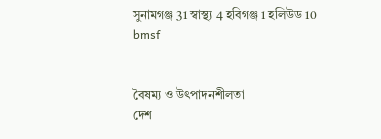সুনামগঞ্জ 31 স্বাস্থ্য 4 হবিগঞ্জ 1 হলিউড 10 bmsf


বৈষম্য ও উৎপাদনশীলতা
দেশ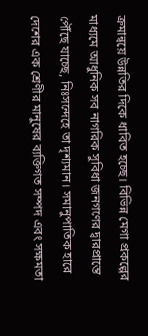ক্রমান্বয়ে উন্নতির দিকে ধাবিত হচ্ছে। বিভিন্ন মেগা প্রকল্পের মাধ্যমে আধুনিক সব নাগরিক সুবিধা জনগণের দ্বারপ্রান্তে পৌঁছে যাচ্ছে, নিঃসন্দেহে তা দৃশ্যমান। সমানুপাতিক হারে দেশের এক শ্রেণীর মানুষের ব্যক্তিগত সম্পদ এবং সক্ষমতা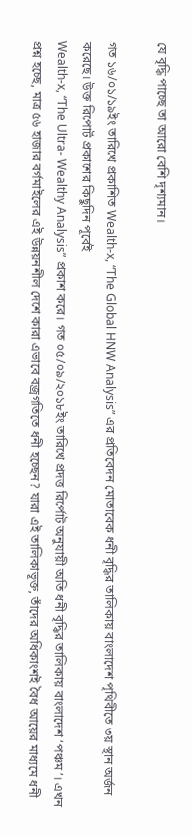যে বৃদ্ধি পাচ্ছে তা আরো বেশি দৃশ্যমান।

গত ১৬/০১/১৯ইং তারিখে প্রকাশিত Wealth-x, “The Global HNW Analysis” এর প্রতিবেদন মোতাবেক ধনী বৃদ্ধির তালিকায় বাংলাদেশ পৃথিবীতে ৩য় স্থান অর্জন করেছে। উক্ত রিপোর্ট প্রকাশের কিছুদিন পূর্বেই
Wealth-x, “The Ultra- Wealthy Analysis” প্রকাশ করে। গত ০৫/০৯/২০১৮ইং তারিখে প্রদত্ত রির্পোট অনুযায়ী অতি ধনী বৃদ্ধির তালিকায় বাংলাদেশ ‘পঞ্চম’। এখন প্রশ্ন হচ্ছে, মাত্র ৫৬ হাজার বর্গমাইলের এই উন্নয়নশীল দেশে কারা এভাবে বজ্রগতিতে ধনী হচ্ছেন? যারা এই তালিকাভূক্ত, তাঁদের অধিকাংশই বৈধ আয়ের মাধ্যমে ধনী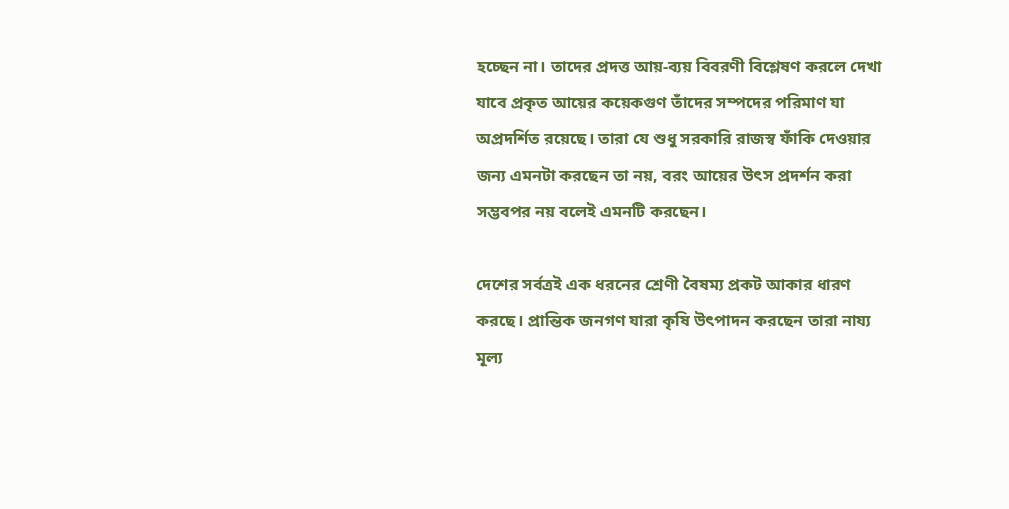হচ্ছেন না। তাদের প্রদত্ত আয়-ব্যয় বিবরণী বিশ্লেষণ করলে দেখা যাবে প্রকৃত আয়ের কয়েকগুণ তাঁদের সম্পদের পরিমাণ যা অপ্রদর্শিত রয়েছে। তারা যে শুধু সরকারি রাজস্ব ফাঁকি দেওয়ার জন্য এমনটা করছেন তা নয়, বরং আয়ের উৎস প্রদর্শন করা সম্ভবপর নয় বলেই এমনটি করছেন।

দেশের সর্বত্রই এক ধরনের শ্রেণী বৈষম্য প্রকট আকার ধারণ করছে। প্রান্তিক জনগণ যারা কৃষি উৎপাদন করছেন তারা নায্য মূল্য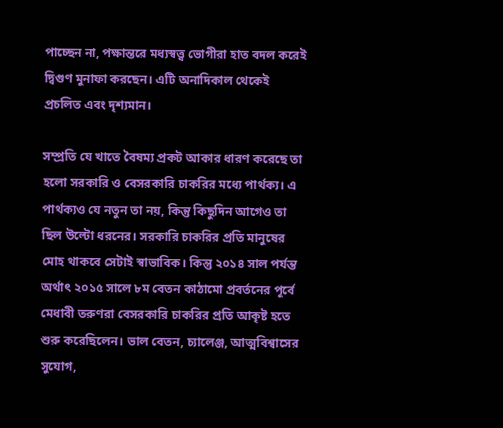পাচ্ছেন না, পক্ষান্তরে মধ্যস্বত্ত্ব ভোগীরা হাত বদল করেই দ্বিগুণ মুনাফা করছেন। এটি অনাদিকাল থেকেই প্রচলিত এবং দৃশ্যমান।

সম্প্রতি যে খাতে বৈষম্য প্রকট আকার ধারণ করেছে তা হলো সরকারি ও বেসরকারি চাকরির মধ্যে পার্থক্য। এ পার্থক্যও যে নতুন তা নয়, কিন্তু কিছুদিন আগেও তা ছিল উল্টো ধরনের। সরকারি চাকরির প্রতি মানুষের মোহ থাকবে সেটাই স্বাভাবিক। কিন্তু ২০১৪ সাল পর্যন্ত অর্থাৎ ২০১৫ সালে ৮ম বেতন কাঠামো প্রবর্তনের পূর্বে মেধাবী তরুণরা বেসরকারি চাকরির প্রতি আকৃষ্ট হতে শুরু করেছিলেন। ভাল বেতন, চ্যালেঞ্জ, আত্মবিশ্বাসের সুযোগ,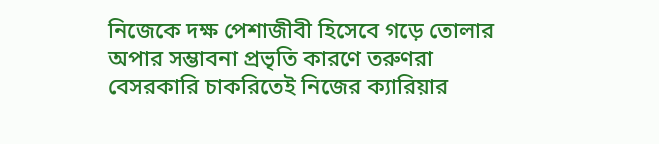নিজেকে দক্ষ পেশাজীবী হিসেবে গড়ে তোলার অপার সম্ভাবনা প্রভৃতি কারণে তরুণরা বেসরকারি চাকরিতেই নিজের ক্যারিয়ার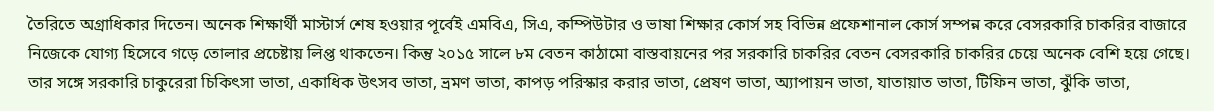তৈরিতে অগ্রাধিকার দিতেন। অনেক শিক্ষার্থী মাস্টার্স শেষ হওয়ার পূর্বেই এমবিএ, সিএ, কম্পিউটার ও ভাষা শিক্ষার কোর্স সহ বিভিন্ন প্রফেশানাল কোর্স সম্পন্ন করে বেসরকারি চাকরির বাজারে নিজেকে যোগ্য হিসেবে গড়ে তোলার প্রচেষ্টায় লিপ্ত থাকতেন। কিন্তু ২০১৫ সালে ৮ম বেতন কাঠামো বাস্তবায়নের পর সরকারি চাকরির বেতন বেসরকারি চাকরির চেয়ে অনেক বেশি হয়ে গেছে। তার সঙ্গে সরকারি চাকুরেরা চিকিৎসা ভাতা, একাধিক উৎসব ভাতা, ভ্রমণ ভাতা, কাপড় পরিস্কার করার ভাতা, প্রেষণ ভাতা, অ্যাপায়ন ভাতা, যাতায়াত ভাতা, টিফিন ভাতা, ঝুঁকি ভাতা,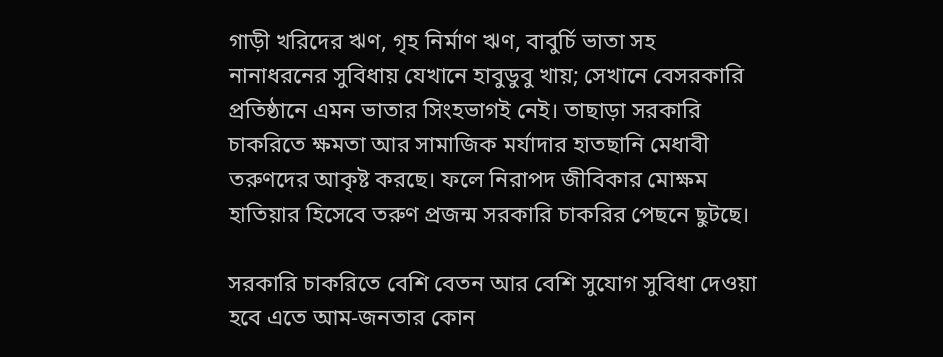গাড়ী খরিদের ঋণ, গৃহ নির্মাণ ঋণ, বাবুর্চি ভাতা সহ নানাধরনের সুবিধায় যেখানে হাবুডুবু খায়; সেখানে বেসরকারি প্রতিষ্ঠানে এমন ভাতার সিংহভাগই নেই। তাছাড়া সরকারি চাকরিতে ক্ষমতা আর সামাজিক মর্যাদার হাতছানি মেধাবী তরুণদের আকৃষ্ট করছে। ফলে নিরাপদ জীবিকার মোক্ষম হাতিয়ার হিসেবে তরুণ প্রজন্ম সরকারি চাকরির পেছনে ছুটছে।

সরকারি চাকরিতে বেশি বেতন আর বেশি সুযোগ সুবিধা দেওয়া হবে এতে আম-জনতার কোন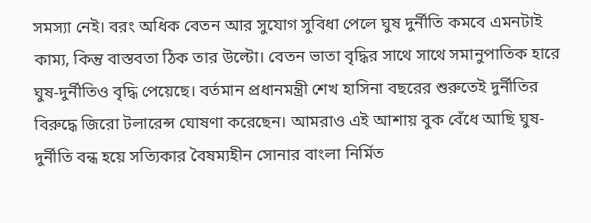সমস্যা নেই। বরং অধিক বেতন আর সুযোগ সুবিধা পেলে ঘুষ দুর্নীতি কমবে এমনটাই কাম্য, কিন্তু বাস্তবতা ঠিক তার উল্টো। বেতন ভাতা বৃদ্ধির সাথে সাথে সমানুপাতিক হারে ঘুষ-দুর্নীতিও বৃদ্ধি পেয়েছে। বর্তমান প্রধানমন্ত্রী শেখ হাসিনা বছরের শুরুতেই দুর্নীতির বিরুদ্ধে জিরো টলারেন্স ঘোষণা করেছেন। আমরাও এই আশায় বুক বেঁধে আছি ঘুষ-দুর্নীতি বন্ধ হয়ে সত্যিকার বৈষম্যহীন সোনার বাংলা নির্মিত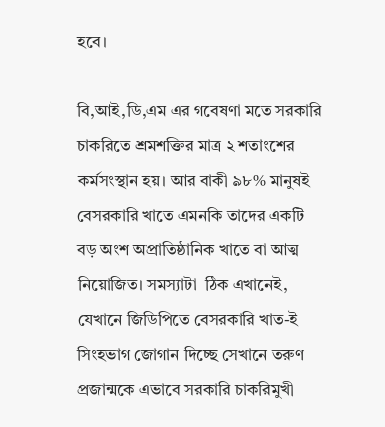হবে।

বি,আই,ডি,এম এর গবেষণা মতে সরকারি চাকরিতে শ্রমশক্তির মাত্র ২ শতাংশের কর্মসংস্থান হয়। আর বাকী ৯৮% মানুষই বেসরকারি খাতে এমনকি তাদের একটি বড় অংশ অপ্রাতিষ্ঠানিক খাতে বা আত্ম নিয়োজিত। সমস্যাটা  ঠিক এখানেই, যেখানে জিডিপিতে বেসরকারি খাত-ই সিংহভাগ জোগান দিচ্ছে সেখানে তরুণ প্রজান্মকে এভাবে সরকারি চাকরিমুখী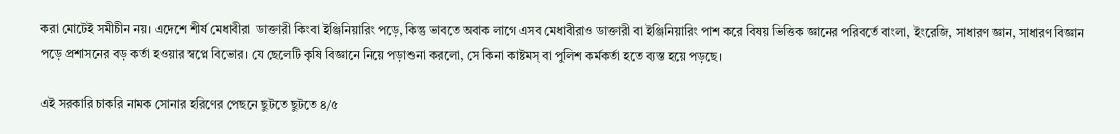করা মোটেই সমীচীন নয়। এদেশে শীর্ষ মেধাবীরা  ডাক্তারী কিংবা ইঞ্জিনিয়ারিং পড়ে, কিন্তু ভাবতে অবাক লাগে এসব মেধাবীরাও ডাক্তারী বা ইঞ্জিনিয়ারিং পাশ করে বিষয় ভিত্তিক জ্ঞানের পরিবর্তে বাংলা, ইংরেজি, সাধারণ জ্ঞান, সাধারণ বিজ্ঞান পড়ে প্রশাসনের বড় কর্তা হওয়ার স্বপ্নে বিভোর। যে ছেলেটি কৃষি বিজ্ঞানে নিয়ে পড়াশুনা করলো, সে কিনা কাষ্টমস্ বা পুলিশ কর্মকর্তা হতে ব্যস্ত হয়ে পড়ছে।

এই সরকারি চাকরি নামক সোনার হরিণের পেছনে ছুটতে ছুটতে ৪/৫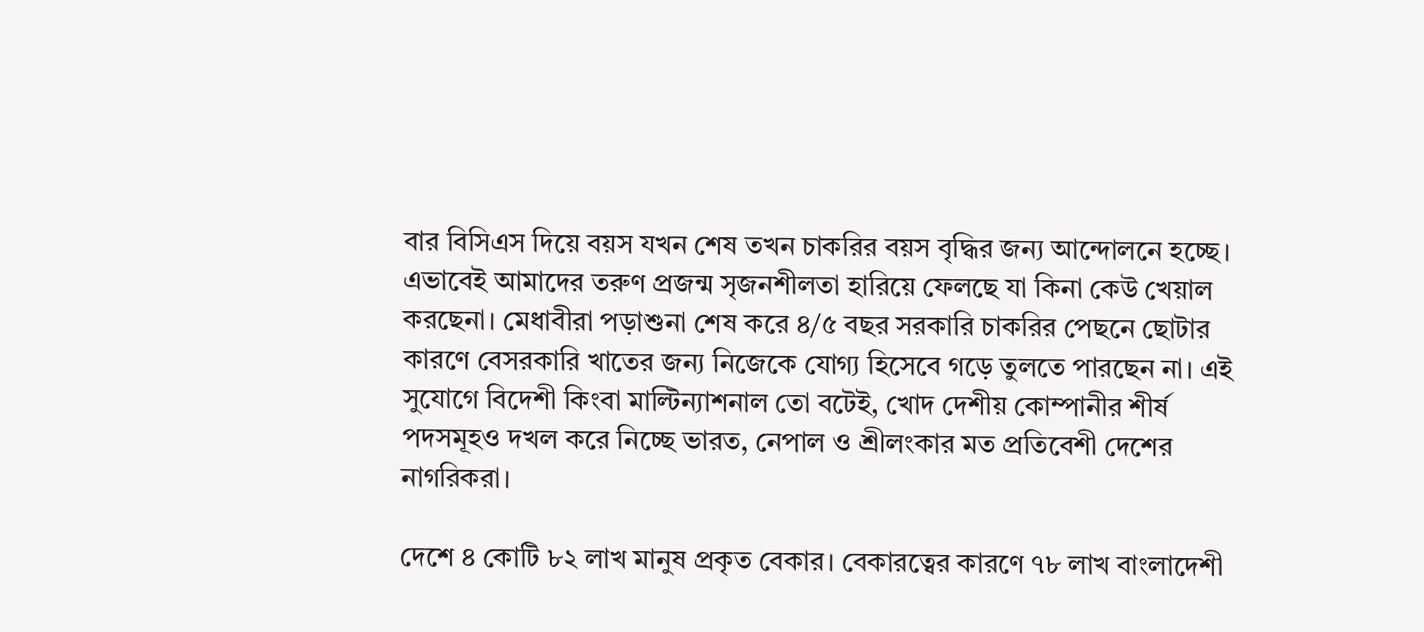বার বিসিএস দিয়ে বয়স যখন শেষ তখন চাকরির বয়স বৃদ্ধির জন্য আন্দোলনে হচ্ছে। এভাবেই আমাদের তরুণ প্রজন্ম সৃজনশীলতা হারিয়ে ফেলছে যা কিনা কেউ খেয়াল করছেনা। মেধাবীরা পড়াশুনা শেষ করে ৪/৫ বছর সরকারি চাকরির পেছনে ছোটার কারণে বেসরকারি খাতের জন্য নিজেকে যোগ্য হিসেবে গড়ে তুলতে পারছেন না। এই সুযোগে বিদেশী কিংবা মাল্টিন্যাশনাল তো বটেই, খোদ দেশীয় কোম্পানীর শীর্ষ পদসমূহও দখল করে নিচ্ছে ভারত, নেপাল ও শ্রীলংকার মত প্রতিবেশী দেশের নাগরিকরা।

দেশে ৪ কোটি ৮২ লাখ মানুষ প্রকৃত বেকার। বেকারত্বের কারণে ৭৮ লাখ বাংলাদেশী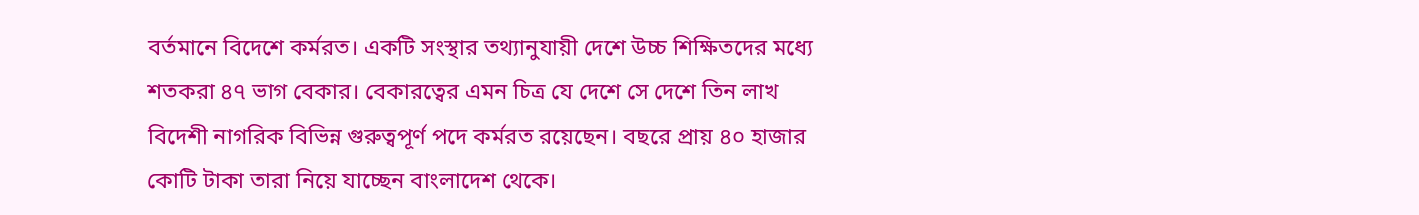বর্তমানে বিদেশে কর্মরত। একটি সংস্থার তথ্যানুযায়ী দেশে উচ্চ শিক্ষিতদের মধ্যে শতকরা ৪৭ ভাগ বেকার। বেকারত্বের এমন চিত্র যে দেশে সে দেশে তিন লাখ বিদেশী নাগরিক বিভিন্ন গুরুত্বপূর্ণ পদে কর্মরত রয়েছেন। বছরে প্রায় ৪০ হাজার কোটি টাকা তারা নিয়ে যাচ্ছেন বাংলাদেশ থেকে।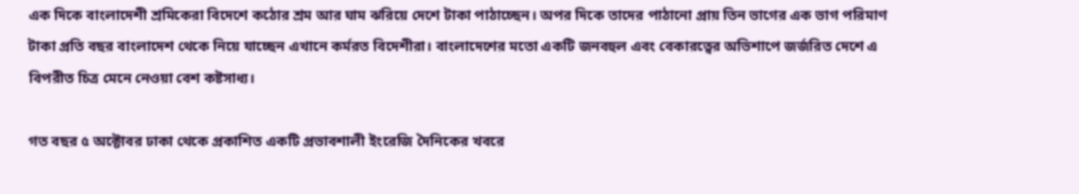এক দিকে বাংলাদেশী শ্রমিকেরা বিদেশে কঠোর শ্রম আর ঘাম ঝরিয়ে দেশে টাকা পাঠাচ্ছেন। অপর দিকে তাদের পাঠানো প্রায় তিন ভাগের এক ভাগ পরিমাণ টাকা প্রতি বছর বাংলাদেশ থেকে নিয়ে যাচ্ছেন এখানে কর্মরত বিদেশীরা। বাংলাদেশের মতো একটি জনবহুল এবং বেকারত্বের অভিশাপে জর্জরিত দেশে এ বিপরীত চিত্র মেনে নেওয়া বেশ কষ্টসাধ্য।

গত বছর ৫ অক্টোবর ঢাকা থেকে প্রকাশিত একটি প্রভাবশালী ইংরেজি দৈনিকের খবরে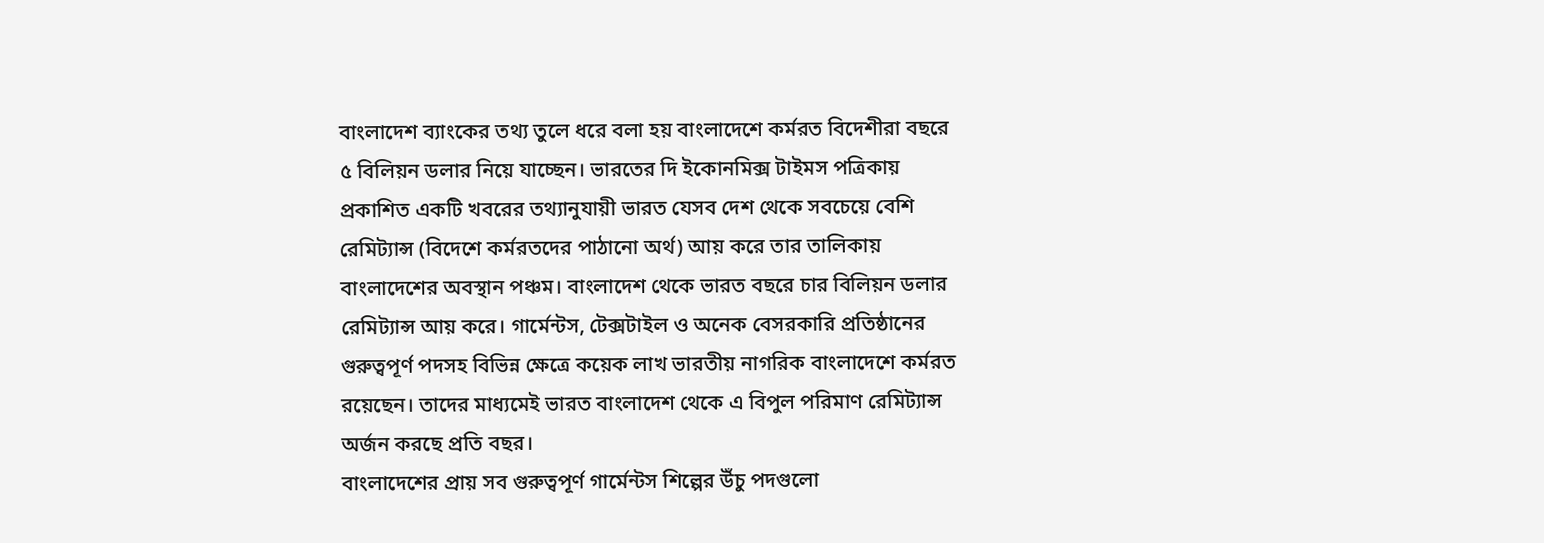বাংলাদেশ ব্যাংকের তথ্য তুলে ধরে বলা হয় বাংলাদেশে কর্মরত বিদেশীরা বছরে ৫ বিলিয়ন ডলার নিয়ে যাচ্ছেন। ভারতের দি ইকোনমিক্স টাইমস পত্রিকায় প্রকাশিত একটি খবরের তথ্যানুযায়ী ভারত যেসব দেশ থেকে সবচেয়ে বেশি রেমিট্যান্স (বিদেশে কর্মরতদের পাঠানো অর্থ) আয় করে তার তালিকায় বাংলাদেশের অবস্থান পঞ্চম। বাংলাদেশ থেকে ভারত বছরে চার বিলিয়ন ডলার রেমিট্যান্স আয় করে। গার্মেন্টস, টেক্সটাইল ও অনেক বেসরকারি প্রতিষ্ঠানের গুরুত্বপূর্ণ পদসহ বিভিন্ন ক্ষেত্রে কয়েক লাখ ভারতীয় নাগরিক বাংলাদেশে কর্মরত রয়েছেন। তাদের মাধ্যমেই ভারত বাংলাদেশ থেকে এ বিপুল পরিমাণ রেমিট্যান্স অর্জন করছে প্রতি বছর।
বাংলাদেশের প্রায় সব গুরুত্বপূর্ণ গার্মেন্টস শিল্পের উঁচু পদগুলো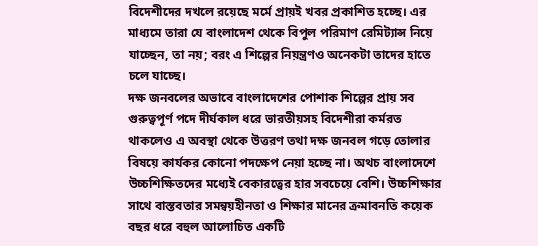বিদেশীদের দখলে রয়েছে মর্মে প্রায়ই খবর প্রকাশিত হচ্ছে। এর মাধ্যমে তারা যে বাংলাদেশ থেকে বিপুল পরিমাণ রেমিট্যান্স নিয়ে যাচ্ছেন, তা নয়; বরং এ শিল্পের নিয়ন্ত্রণও অনেকটা তাদের হাতে চলে যাচ্ছে।
দক্ষ জনবলের অভাবে বাংলাদেশের পোশাক শিল্পের প্রায় সব গুরুত্বপূর্ণ পদে দীর্ঘকাল ধরে ভারতীয়সহ বিদেশীরা কর্মরত থাকলেও এ অবস্থা থেকে উত্তরণ তথা দক্ষ জনবল গড়ে তোলার বিষয়ে কার্যকর কোনো পদক্ষেপ নেয়া হচ্ছে না। অথচ বাংলাদেশে উচ্চশিক্ষিতদের মধ্যেই বেকারত্বের হার সবচেয়ে বেশি। উচ্চশিক্ষার সাথে বাস্তবতার সমন্বয়হীনতা ও শিক্ষার মানের ক্রমাবনতি কয়েক বছর ধরে বহুল আলোচিত একটি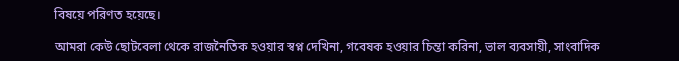বিষয়ে পরিণত হয়েছে।

আমরা কেউ ছোটবেলা থেকে রাজনৈতিক হওয়ার স্বপ্ন দেখিনা, গবেষক হওয়ার চিন্তা করিনা, ভাল ব্যবসায়ী, সাংবাদিক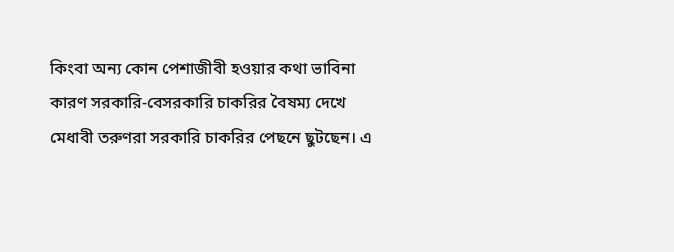কিংবা অন্য কোন পেশাজীবী হওয়ার কথা ভাবিনা কারণ সরকারি-বেসরকারি চাকরির বৈষম্য দেখে মেধাবী তরুণরা সরকারি চাকরির পেছনে ছুটছেন। এ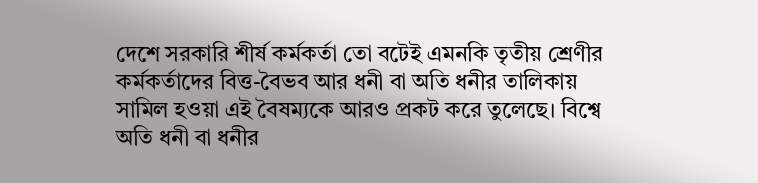দেশে সরকারি শীর্ষ কর্মকর্তা তো বটেই এমনকি তৃতীয় শ্রেণীর কর্মকর্তাদের বিত্ত-বৈভব আর ধনী বা অতি ধনীর তালিকায় সামিল হওয়া এই বৈষম্যকে আরও প্রকট করে তুলেছে। বিশ্বে অতি ধনী বা ধনীর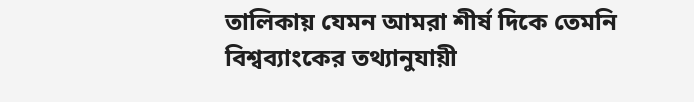তালিকায় যেমন আমরা শীর্ষ দিকে তেমনি বিশ্বব্যাংকের তথ্যানুযায়ী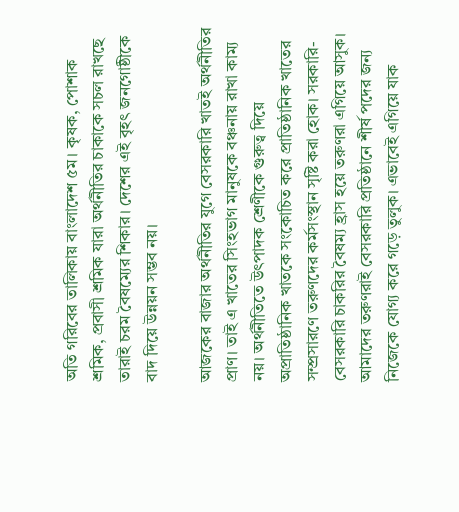অতি গরিবের তালিকায় বাংলাদেশ ৫ম। কৃষক, পোশাক শ্রমিক, প্রবাসী শ্রমিক যারা অর্থনীতির চাকাকে সচল রাখছে তারাই চরম বৈষম্যের শিকার। দেশের এই বৃহৎ জনগোষ্ঠীকে বাদ দিয়ে উন্নয়ন সম্ভব নয়।

আজকের বাজার অর্থনীতির যুগে বেসরকারি খাতই অর্থনীতির প্রাণ। তাই এ খাতের সিংহভাগ মানুষকে বঞ্চনায় রাখা কাম্য নয়। অর্থনীতিতে উৎপাদক শ্রেণীকে গুরুত্ব দিয়ে অপ্রাতিষ্ঠানিক খাতকে সংকোচিত করে প্রাতিষ্ঠানিক খাতের সম্প্রসারণে তরুণদের কর্মসংস্থান সৃষ্টি করা হোক। সরকারি- বেসরকারি চাকরির বৈষম্য হ্রাস হয়ে তরুণরা এগিয়ে আসুক। আমাদের তরুণরাই বেসরকারি প্রতিষ্ঠানে শীর্ষ পদের জন্য নিজেকে যোগ্য করে গড়ে তুলুক। এভাবেই এগিয়ে যাক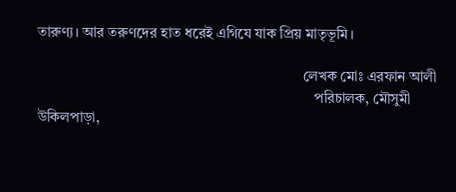তারুণ্য। আর তরুণদের হাত ধরেই এগিযে যাক প্রিয় মাতৃভূমি।

                                                                         লেখক মোঃ এরফান আলী
                                                                            পরিচালক, মৌসুমী উকিলপাড়া,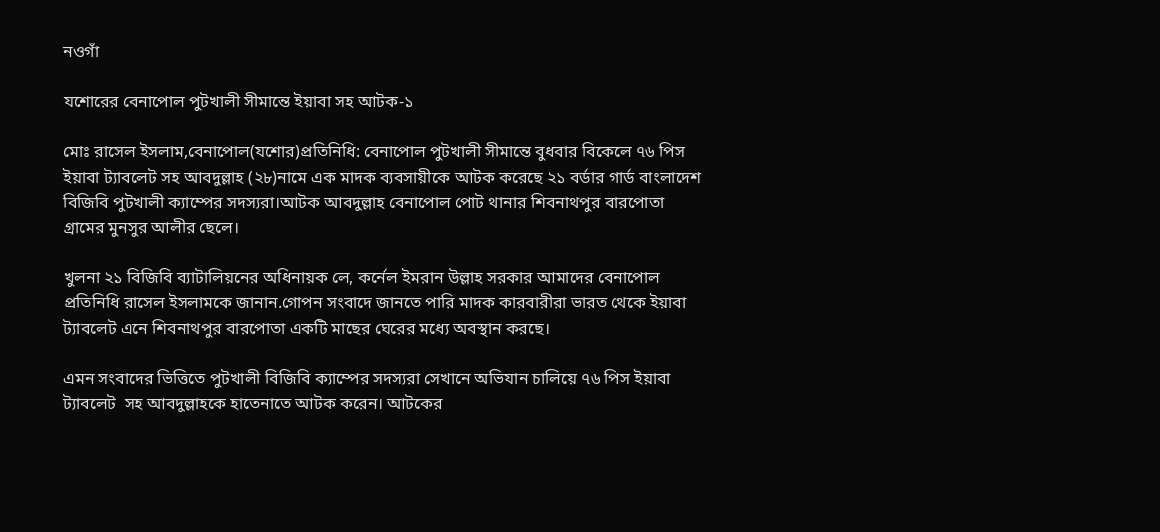নওগাঁ

যশোরের বেনাপোল পুটখালী সীমান্তে ইয়াবা সহ আটক-১

মোঃ রাসেল ইসলাম,বেনাপোল(যশোর)প্রতিনিধি: বেনাপোল পুটখালী সীমান্তে বুধবার বিকেলে ৭৬ পিস ইয়াবা ট্যাবলেট সহ আবদুল্লাহ (২৮)নামে এক মাদক ব্যবসায়ীকে আটক করেছে ২১ বর্ডার গার্ড বাংলাদেশ বিজিবি পুটখালী ক্যাম্পের সদস্যরা।আটক আবদুল্লাহ বেনাপোল পোট থানার শিবনাথপুর বারপোতা গ্রামের মুনসুর আলীর ছেলে।

খুলনা ২১ বিজিবি ব্যাটালিয়নের অধিনায়ক লে, কর্নেল ইমরান উল্লাহ সরকার আমাদের বেনাপোল প্রতিনিধি রাসেল ইসলামকে জানান.গোপন সংবাদে জানতে পারি মাদক কারবারীরা ভারত থেকে ইয়াবা ট্যাবলেট এনে শিবনাথপুর বারপোতা একটি মাছের ঘেরের মধ্যে অবস্থান করছে।

এমন সংবাদের ভিত্তিতে পুটখালী বিজিবি ক্যাম্পের সদস্যরা সেখানে অভিযান চালিয়ে ৭৬ পিস ইয়াবা ট্যাবলেট  সহ আবদুল্লাহকে হাতেনাতে আটক করেন। আটকের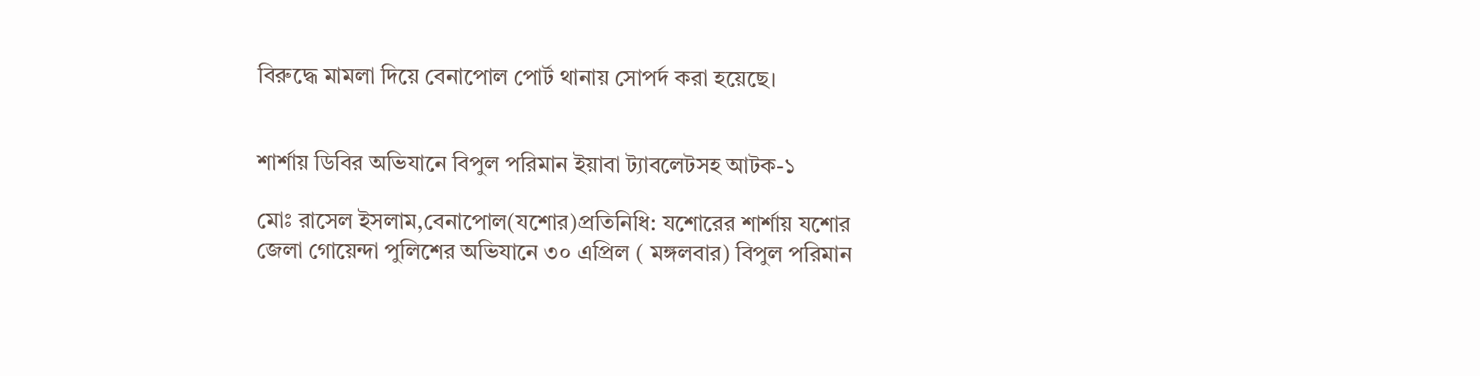বিরুদ্ধে মামলা দিয়ে বেনাপোল পোর্ট থানায় সোপর্দ করা হয়েছে।


শার্শায় ডিবির অভিযানে বিপুল পরিমান ইয়াবা ট্যাবলেটসহ আটক-১

মোঃ রাসেল ইসলাম,বেনাপোল(যশোর)প্রতিনিধি: যশোরের শার্শায় যশোর জেলা গোয়েন্দা পুলিশের অভিযানে ৩০ এপ্রিল ( মঙ্গলবার) বিপুল পরিমান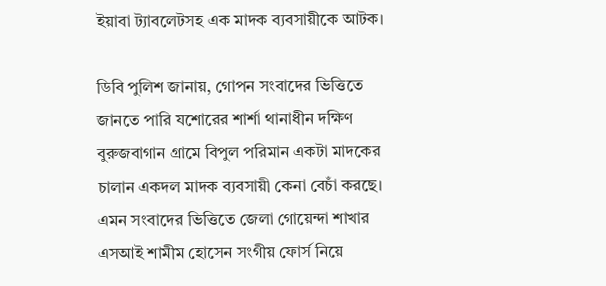ইয়াবা ট্যাবলেটসহ এক মাদক ব্যবসায়ীকে আটক।

ডিবি পুলিশ জানায়, গোপন সংবাদের ভিত্তিতে জানতে পারি যশোরের শার্শা থানাধীন দক্ষিণ বুরুজবাগান গ্রামে বিপুল পরিমান একটা মাদকের চালান একদল মাদক ব্যবসায়ী কেনা বেচাঁ করছে। এমন সংবাদের ভিত্তিতে জেলা গোয়েন্দা শাখার এসআই শামীম হোসেন সংগীয় ফোর্স নিয়ে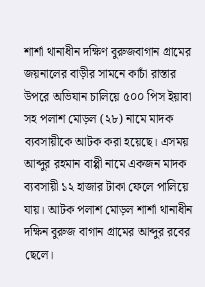শার্শা থানাধীন দক্ষিণ বুরুজবাগান গ্রামের জয়নালের বাড়ীর সামনে কাচাঁ রাস্তার উপরে অভিযান চালিয়ে ৫০০ পিস ইয়াবা সহ পলাশ মোড়ল (২৮) নামে মাদক ব্যবসায়ীকে আটক করা হয়েছে। এসময় আব্দুর রহমান বাপ্পী নামে একজন মাদক ব্যবসায়ী ১২ হাজার টাকা ফেলে পালিয়ে যায়। আটক পলাশ মোড়ল শার্শা থানাধীন দক্ষিন বুরুজ বাগান গ্রামের আব্দুর রবের ছেলে।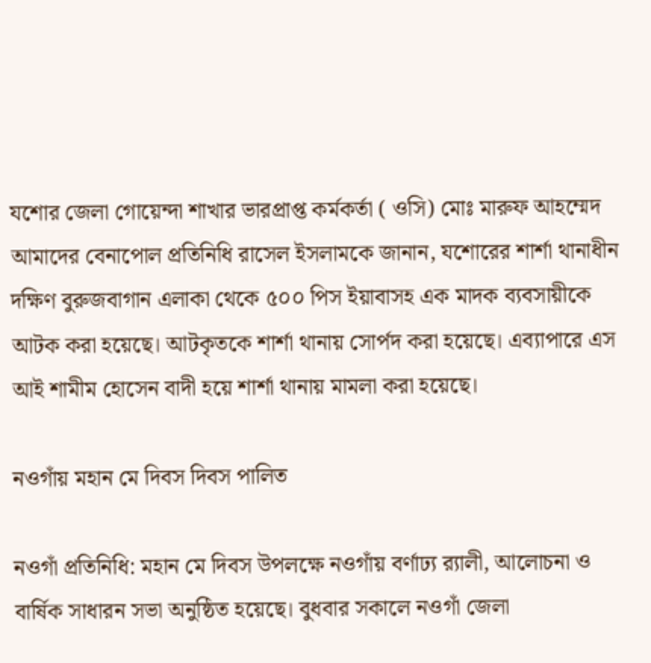যশোর জেলা গোয়েন্দা শাখার ভারপ্রাপ্ত কর্মকর্তা ( ওসি) মোঃ মারুফ আহম্মেদ আমাদের বেনাপোল প্রতিনিধি রাসেল ইসলামকে জানান, যশোরের শার্শা থানাধীন দক্ষিণ বুরুজবাগান এলাকা থেকে ৫০০ পিস ইয়াবাসহ এক মাদক ব্যবসায়ীকে আটক করা হয়েছে। আটকৃতকে শার্শা থানায় সোর্পদ করা হয়েছে। এব্যাপারে এস আই শামীম হোসেন বাদী হয়ে শার্শা থানায় মামলা করা হয়েছে।

নওগাঁয় মহান মে দিবস দিবস পালিত

নওগাঁ প্রতিনিধি: মহান মে দিবস উপলক্ষে নওগাঁয় বর্ণাঢ্য র‌্যালী, আলোচনা ও বার্ষিক সাধারন সভা অনুষ্ঠিত হয়েছে। বুধবার সকালে নওগাঁ জেলা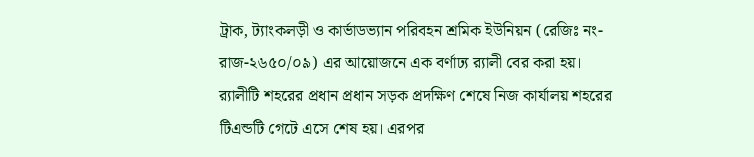ট্রাক, ট্যাংকলড়ী ও কার্ভাডভ্যান পরিবহন শ্রমিক ইউনিয়ন (রেজিঃ নং-রাজ-২৬৫০/০৯) এর আয়োজনে এক বর্ণাঢ্য র‌্যালী বের করা হয়। র‌্যালীটি শহরের প্রধান প্রধান সড়ক প্রদক্ষিণ শেষে নিজ কার্যালয় শহরের টিএন্ডটি গেটে এসে শেষ হয়। এরপর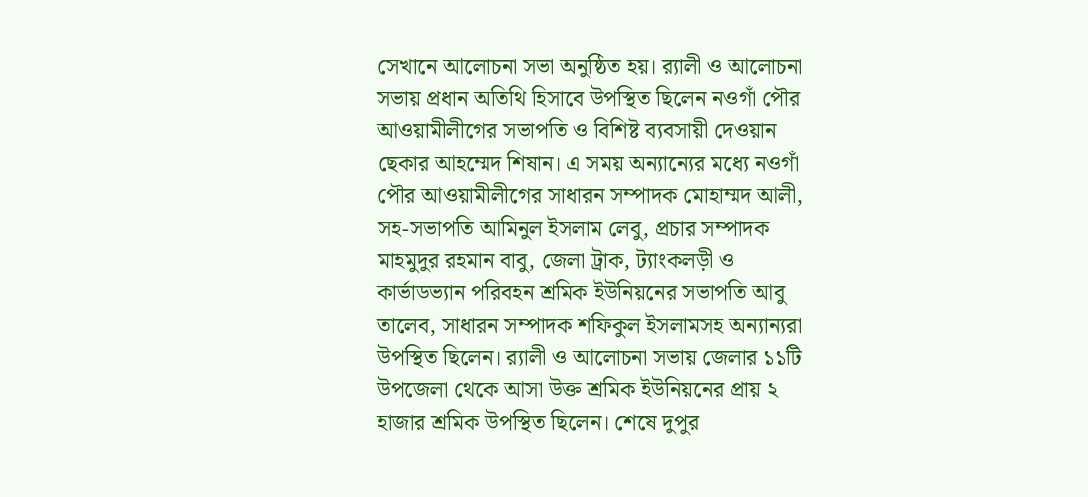সেখানে আলোচনা সভা অনুষ্ঠিত হয়। র‌্যালী ও আলোচনা সভায় প্রধান অতিথি হিসাবে উপস্থিত ছিলেন নওগাঁ পৌর আওয়ামীলীগের সভাপতি ও বিশিষ্ট ব্যবসায়ী দেওয়ান ছেকার আহম্মেদ শিষান। এ সময় অন্যান্যের মধ্যে নওগাঁ পৌর আওয়ামীলীগের সাধারন সম্পাদক মোহাম্মদ আলী, সহ-সভাপতি আমিনুল ইসলাম লেবু, প্রচার সম্পাদক মাহমুদুর রহমান বাবু, জেলা ট্রাক, ট্যাংকলড়ী ও কার্ভাডভ্যান পরিবহন শ্রমিক ইউনিয়নের সভাপতি আবু তালেব, সাধারন সম্পাদক শফিকুল ইসলামসহ অন্যান্যরা উপস্থিত ছিলেন। র‌্যালী ও আলোচনা সভায় জেলার ১১টি উপজেলা থেকে আসা উক্ত শ্রমিক ইউনিয়নের প্রায় ২ হাজার শ্রমিক উপস্থিত ছিলেন। শেষে দুপুর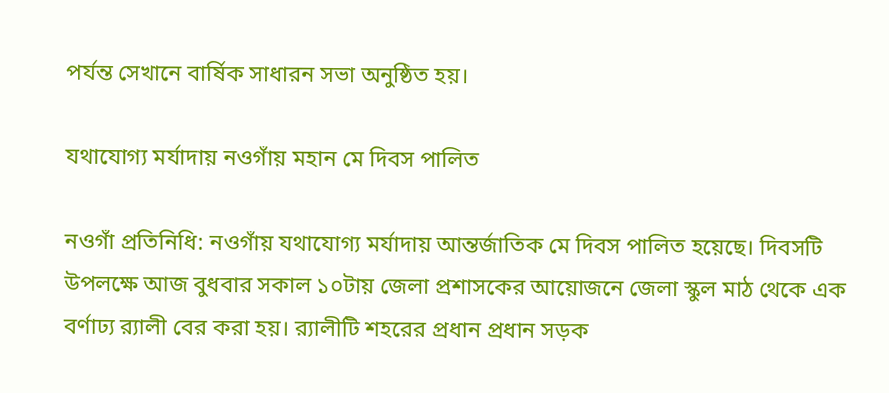পর্যন্ত সেখানে বার্ষিক সাধারন সভা অনুষ্ঠিত হয়।

যথাযোগ্য মর্যাদায় নওগাঁয় মহান মে দিবস পালিত

নওগাঁ প্রতিনিধি: নওগাঁয় যথাযোগ্য মর্যাদায় আন্তর্জাতিক মে দিবস পালিত হয়েছে। দিবসটি  উপলক্ষে আজ বুধবার সকাল ১০টায় জেলা প্রশাসকের আয়োজনে জেলা স্কুল মাঠ থেকে এক বর্ণাঢ্য র‌্যালী বের করা হয়। র‌্যালীটি শহরের প্রধান প্রধান সড়ক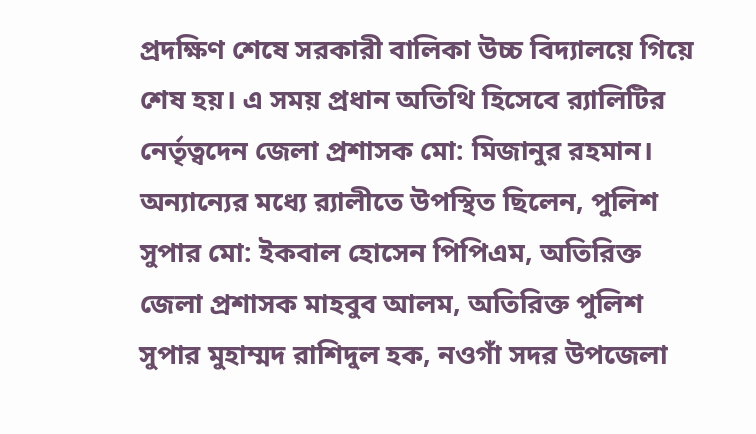প্রদক্ষিণ শেষে সরকারী বালিকা উচ্চ বিদ্যালয়ে গিয়ে শেষ হয়। এ সময় প্রধান অতিথি হিসেবে র‌্যালিটির নের্তৃত্বদেন জেলা প্রশাসক মো: মিজানুর রহমান। অন্যান্যের মধ্যে র‌্যালীতে উপস্থিত ছিলেন, পুলিশ সুপার মো: ইকবাল হোসেন পিপিএম, অতিরিক্ত জেলা প্রশাসক মাহবুব আলম, অতিরিক্ত পুলিশ সুপার মুহাম্মদ রাশিদুল হক, নওগাঁ সদর উপজেলা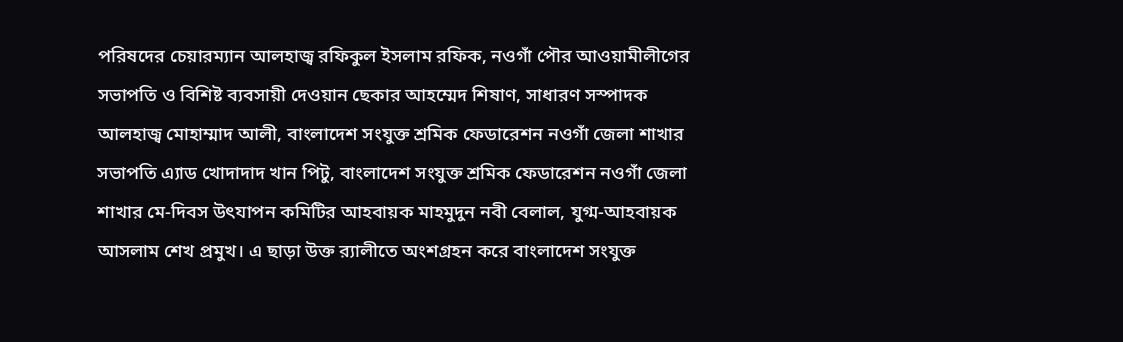পরিষদের চেয়ারম্যান আলহাজ্ব রফিকুল ইসলাম রফিক, নওগাঁ পৌর আওয়ামীলীগের সভাপতি ও বিশিষ্ট ব্যবসায়ী দেওয়ান ছেকার আহম্মেদ শিষাণ, সাধারণ সস্পাদক আলহাজ্ব মোহাম্মাদ আলী, বাংলাদেশ সংযুক্ত শ্রমিক ফেডারেশন নওগাঁ জেলা শাখার সভাপতি এ্যাড খোদাদাদ খান পিটু, বাংলাদেশ সংযুক্ত শ্রমিক ফেডারেশন নওগাঁ জেলা শাখার মে-দিবস উৎযাপন কমিটির আহবায়ক মাহমুদুন নবী বেলাল, যুগ্ম-আহবায়ক আসলাম শেখ প্রমুখ। এ ছাড়া উক্ত র‌্যালীতে অংশগ্রহন করে বাংলাদেশ সংযুক্ত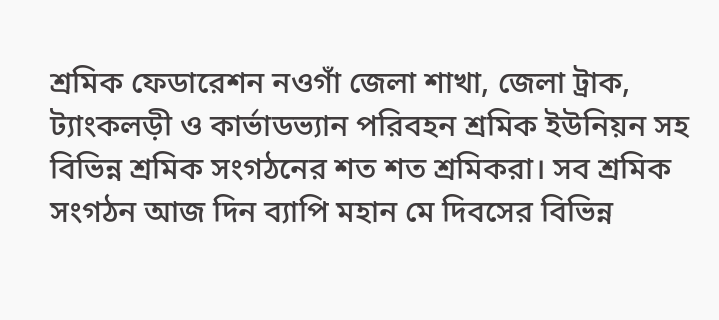শ্রমিক ফেডারেশন নওগাঁ জেলা শাখা, জেলা ট্রাক, ট্যাংকলড়ী ও কার্ভাডভ্যান পরিবহন শ্রমিক ইউনিয়ন সহ বিভিন্ন শ্রমিক সংগঠনের শত শত শ্রমিকরা। সব শ্রমিক সংগঠন আজ দিন ব্যাপি মহান মে দিবসের বিভিন্ন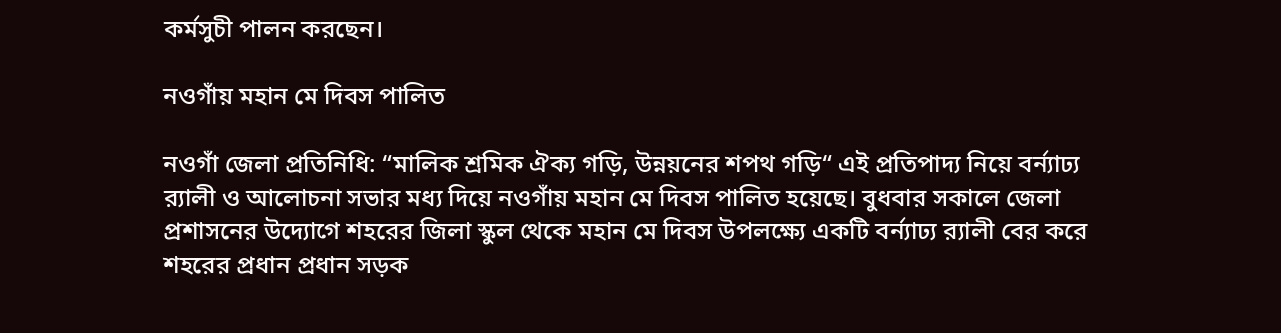কর্মসুচী পালন করছেন।

নওগাঁয় মহান মে দিবস পালিত

নওগাঁ জেলা প্রতিনিধি: “মালিক শ্রমিক ঐক্য গড়ি, উন্নয়নের শপথ গড়ি“ এই প্রতিপাদ্য নিয়ে বর্ন্যাঢ্য র‌্যালী ও আলোচনা সভার মধ্য দিয়ে নওগাঁয় মহান মে দিবস পালিত হয়েছে। বুধবার সকালে জেলা প্রশাসনের উদ্যোগে শহরের জিলা স্কুল থেকে মহান মে দিবস উপলক্ষ্যে একটি বর্ন্যাঢ্য র‌্যালী বের করে শহরের প্রধান প্রধান সড়ক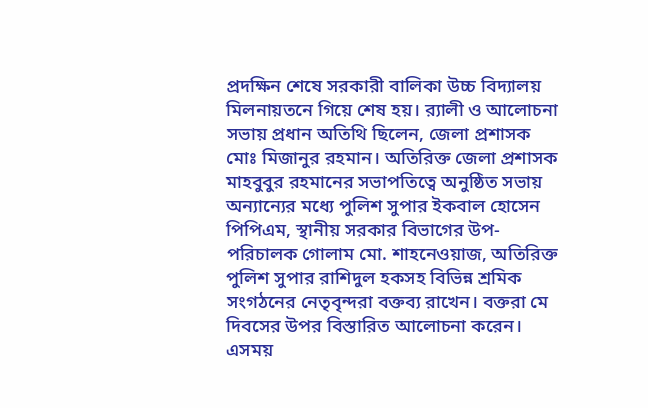প্রদক্ষিন শেষে সরকারী বালিকা উচ্চ বিদ্যালয় মিলনায়তনে গিয়ে শেষ হয়। র‌্যালী ও আলোচনা সভায় প্রধান অতিথি ছিলেন, জেলা প্রশাসক মোঃ মিজানুর রহমান। অতিরিক্ত জেলা প্রশাসক মাহবুবুর রহমানের সভাপতিত্বে অনুষ্ঠিত সভায় অন্যান্যের মধ্যে পুলিশ সুপার ইকবাল হোসেন পিপিএম, স্থানীয় সরকার বিভাগের উপ-পরিচালক গোলাম মো. শাহনেওয়াজ, অতিরিক্ত পুলিশ সুপার রাশিদুল হকসহ বিভিন্ন শ্রমিক সংগঠনের নেতৃবৃন্দরা বক্তব্য রাখেন। বক্তরা মে দিবসের উপর বিস্তারিত আলোচনা করেন। এসময়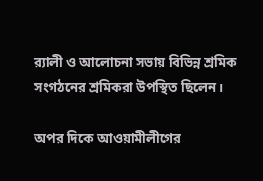র‌্যালী ও আলোচনা সভায় বিভিন্ন শ্রমিক সংগঠনের শ্রমিকরা উপস্থিত ছিলেন।

অপর দিকে আওয়ামীলীগের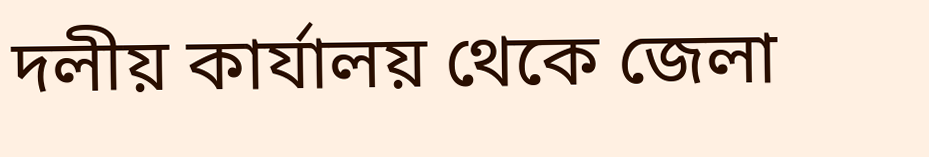দলীয় কার্যালয় থেকে জেলা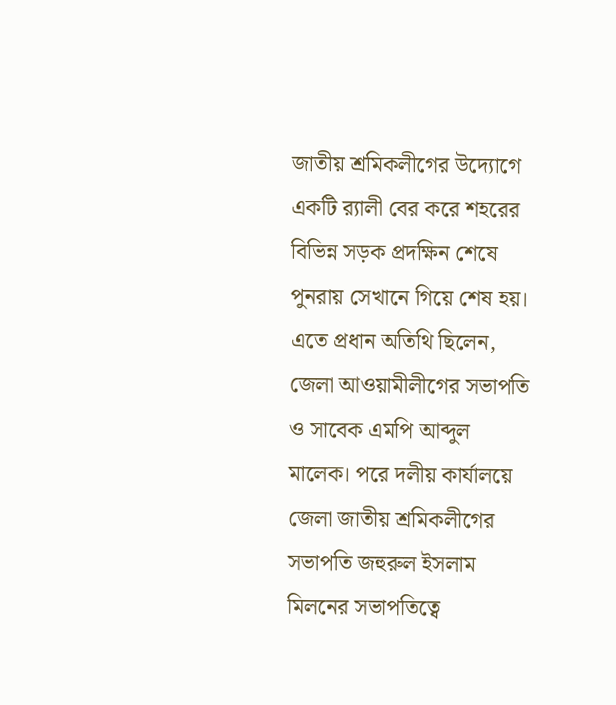জাতীয় শ্রমিকলীগের উদ্যোগে একটি র‌্যালী বের করে শহরের বিভিন্ন সড়ক প্রদক্ষিন শেষে পুনরায় সেখানে গিয়ে শেষ হয়। এতে প্রধান অতিথি ছিলেন, জেলা আওয়ামীলীগের সভাপতি ও সাবেক এমপি আব্দুল মালেক। পরে দলীয় কার্যালয়ে জেলা জাতীয় শ্রমিকলীগের সভাপতি জহুরুল ইসলাম মিলনের সভাপতিত্বে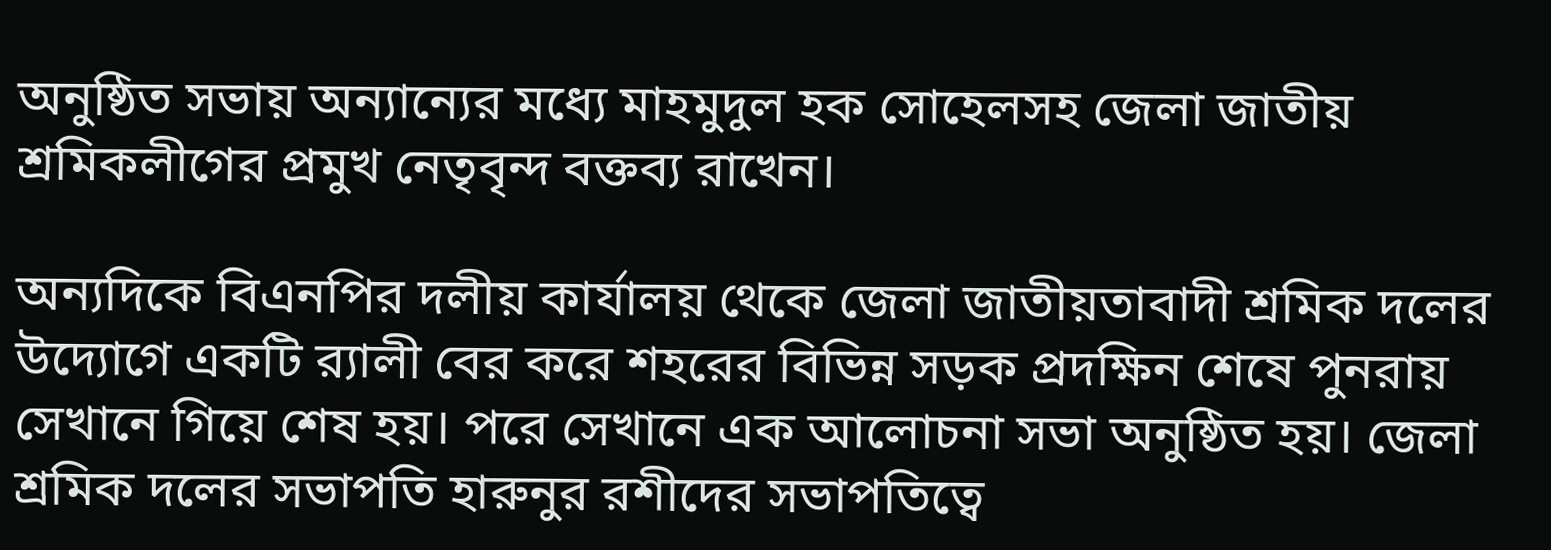অনুষ্ঠিত সভায় অন্যান্যের মধ্যে মাহমুদুল হক সোহেলসহ জেলা জাতীয় শ্রমিকলীগের প্রমুখ নেতৃবৃন্দ বক্তব্য রাখেন।

অন্যদিকে বিএনপির দলীয় কার্যালয় থেকে জেলা জাতীয়তাবাদী শ্রমিক দলের উদ্যোগে একটি র‌্যালী বের করে শহরের বিভিন্ন সড়ক প্রদক্ষিন শেষে পুনরায় সেখানে গিয়ে শেষ হয়। পরে সেখানে এক আলোচনা সভা অনুষ্ঠিত হয়। জেলা শ্রমিক দলের সভাপতি হারুনুর রশীদের সভাপতিত্বে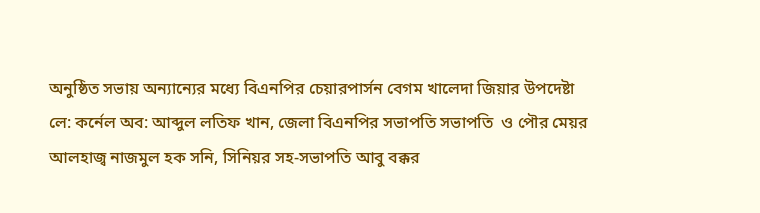অনুষ্ঠিত সভায় অন্যান্যের মধ্যে বিএনপির চেয়ারপার্সন বেগম খালেদা জিয়ার উপদেষ্টা লে: কর্নেল অব: আব্দুল লতিফ খান, জেলা বিএনপির সভাপতি সভাপতি  ও পৌর মেয়র আলহাজ্ব নাজমুল হক সনি, সিনিয়র সহ-সভাপতি আবু বক্কর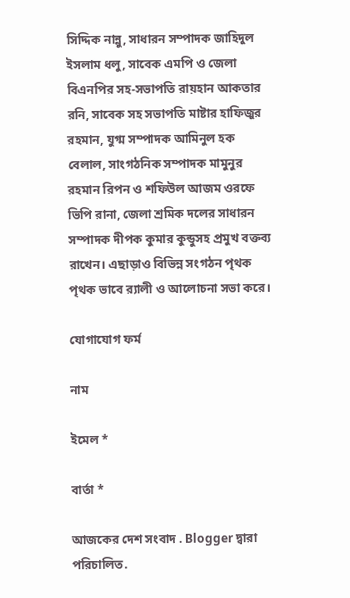সিদ্দিক নান্নু, সাধারন সম্পাদক জাহিদুল ইসলাম ধলু, সাবেক এমপি ও জেলা বিএনপির সহ-সভাপতি রায়হান আকতার রনি, সাবেক সহ সভাপতি মাষ্টার হাফিজুর রহমান, যুগ্ম সম্পাদক আমিনুল হক বেলাল, সাংগঠনিক সম্পাদক মামুনুর রহমান রিপন ও শফিউল আজম ওরফে ভিপি রানা, জেলা শ্রমিক দলের সাধারন সম্পাদক দীপক কুমার কুন্ডুসহ প্রমুখ বক্তব্য রাখেন। এছাড়াও বিভিন্ন সংগঠন পৃথক পৃথক ভাবে র‌্যালী ও আলোচনা সভা করে।

যোগাযোগ ফর্ম

নাম

ইমেল *

বার্তা *

আজকের দেশ সংবাদ . Blogger দ্বারা পরিচালিত.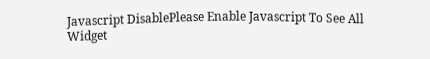Javascript DisablePlease Enable Javascript To See All Widget